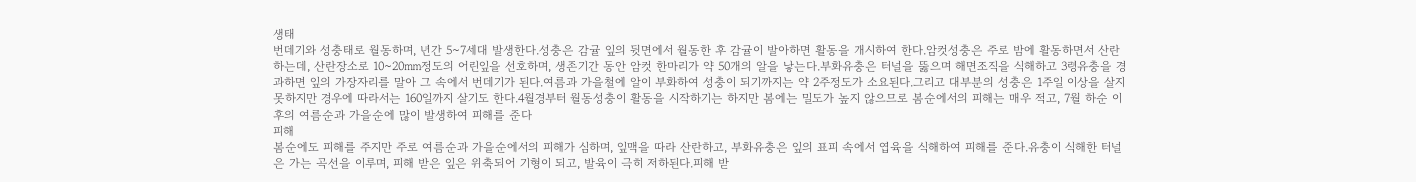생태
번데기와 성충태로 월동하며, 년간 5~7세대 발생한다.성충은 감귤 잎의 뒷면에서 월동한 후 감귤이 발아하면 활동을 개시하여 한다.암컷성충은 주로 밤에 활동하면서 산란하는데, 산란장소로 10~20㎜정도의 어린잎을 선호하며, 생존기간 동안 암컷 한마리가 약 50개의 알을 낳는다.부화유충은 터널을 뚫으며 해면조직을 식해하고 3령유충을 경과하면 잎의 가장자리를 말아 그 속에서 번데기가 된다.여름과 가을철에 알이 부화하여 성충이 되기까지는 약 2주정도가 소요된다.그리고 대부분의 성충은 1주일 이상을 살지 못하지만 경우에 따라서는 160일까지 살기도 한다.4월경부터 월동성충이 활동을 시작하기는 하지만 봄에는 밀도가 높지 않으므로 봄순에서의 피해는 매우 적고, 7월 하순 이후의 여름순과 가을순에 많이 발생하여 피해를 준다
피해
봄순에도 피해를 주지만 주로 여름순과 가을순에서의 피해가 심하며, 잎맥을 따라 산란하고, 부화유충은 잎의 표피 속에서 엽육을 식해하여 피해를 준다.유충이 식해한 터널은 가는 곡선을 이루며, 피해 받은 잎은 위축되어 기형이 되고, 발육이 극히 저하된다.피해 받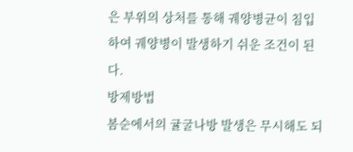은 부위의 상처를 통해 궤양병균이 침입하여 궤양병이 발생하기 쉬운 조건이 된다.
방제방법
봄순에서의 귤굴나방 발생은 무시해도 되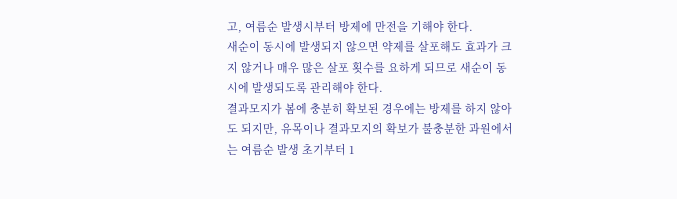고, 여름순 발생시부터 방제에 만전을 기해야 한다.
새순이 동시에 발생되지 않으면 약제를 살포해도 효과가 크지 않거나 매우 많은 살포 횟수를 요하게 되므로 새순이 동시에 발생되도록 관리해야 한다.
결과모지가 봄에 충분히 확보된 경우에는 방제를 하지 않아도 되지만, 유목이나 결과모지의 확보가 불충분한 과원에서는 여름순 발생 초기부터 1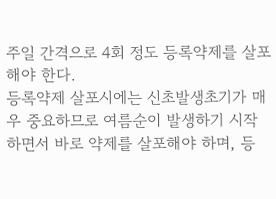주일 간격으로 4회 정도 등록약제를 살포해야 한다.
등록약제 살포시에는 신초발생초기가 매우 중요하므로 여름순이 발생하기 시작하면서 바로 약제를 살포해야 하며, 등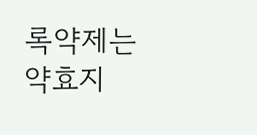록약제는 약효지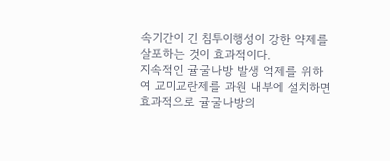속기간이 긴 침투이행성이 강한 약제를 살포하는 것이 효과적이다.
지속적인 귤굴나방 발생 억제를 위하여 교미교란제를 과원 내부에 설치하면 효과적으로 귤굴나방의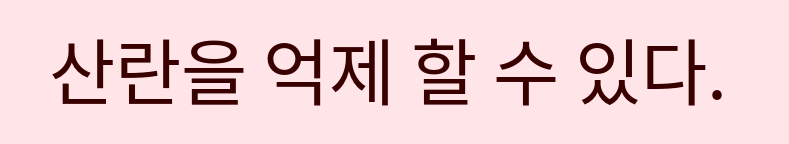산란을 억제 할 수 있다.